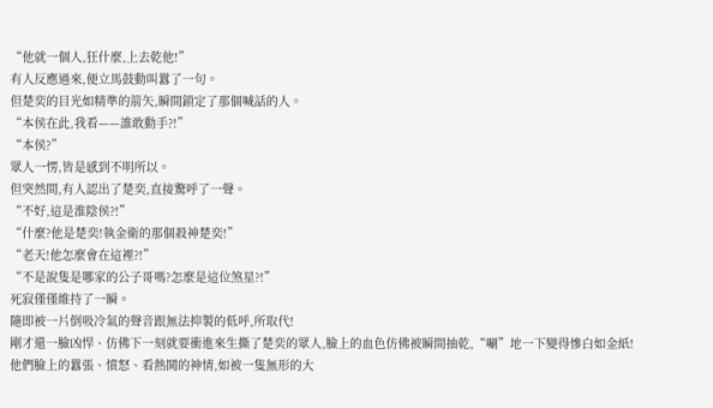“他就一個人,狂什麼,上去乾他!”
有人反應過來,便立馬鼓動叫囂了一句。
但楚奕的目光如精準的箭矢,瞬間鎖定了那個喊話的人。
“本侯在此,我看——誰敢動手?!”
“本侯?”
眾人一愣,皆是感到不明所以。
但突然間,有人認出了楚奕,直接驚呼了一聲。
“不好,這是淮陰侯?!”
“什麼?他是楚奕!執金衛的那個殺神楚奕!”
“老天!他怎麼會在這裡?!”
“不是說隻是哪家的公子哥嗎?怎麼是這位煞星?!”
死寂僅僅維持了一瞬。
隨即被一片倒吸冷氣的聲音跟無法抑製的低呼,所取代!
剛才還一臉凶悍、仿佛下一刻就要衝進來生撕了楚奕的眾人,臉上的血色仿佛被瞬間抽乾,“唰”地一下變得慘白如金紙!
他們臉上的囂張、憤怒、看熱鬨的神情,如被一隻無形的大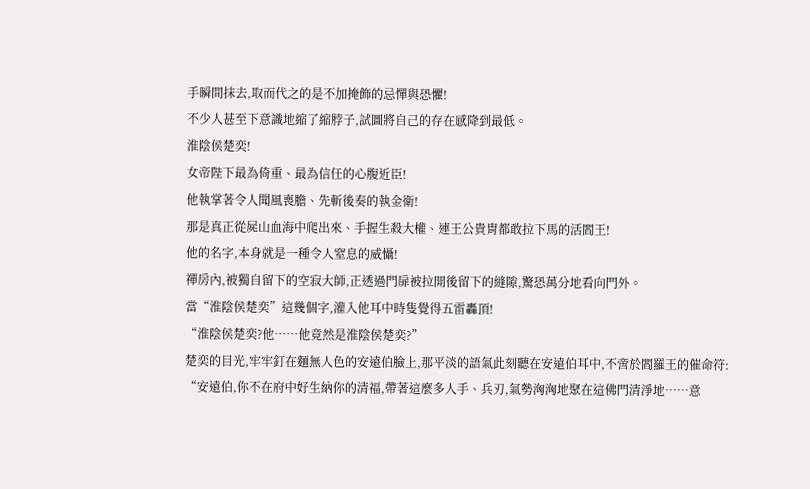手瞬間抹去,取而代之的是不加掩飾的忌憚與恐懼!
不少人甚至下意識地縮了縮脖子,試圖將自己的存在感降到最低。
淮陰侯楚奕!
女帝陛下最為倚重、最為信任的心腹近臣!
他執掌著令人聞風喪膽、先斬後奏的執金衛!
那是真正從屍山血海中爬出來、手握生殺大權、連王公貴胄都敢拉下馬的活閻王!
他的名字,本身就是一種令人窒息的威懾!
禪房內,被獨自留下的空寂大師,正透過門扉被拉開後留下的縫隙,驚恐萬分地看向門外。
當“淮陰侯楚奕”這幾個字,灌入他耳中時隻覺得五雷轟頂!
“淮陰侯楚奕?他……他竟然是淮陰侯楚奕?”
楚奕的目光,牢牢釘在麵無人色的安遠伯臉上,那平淡的語氣此刻聽在安遠伯耳中,不啻於閻羅王的催命符:
“安遠伯,你不在府中好生納你的清福,帶著這麼多人手、兵刃,氣勢洶洶地聚在這佛門清淨地……意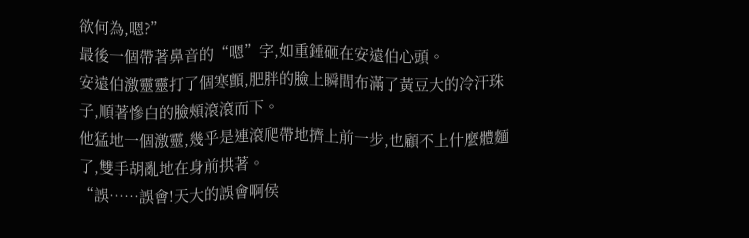欲何為,嗯?”
最後一個帶著鼻音的“嗯”字,如重錘砸在安遠伯心頭。
安遠伯激靈靈打了個寒顫,肥胖的臉上瞬間布滿了黃豆大的冷汗珠子,順著慘白的臉頰滾滾而下。
他猛地一個激靈,幾乎是連滾爬帶地擠上前一步,也顧不上什麼體麵了,雙手胡亂地在身前拱著。
“誤……誤會!天大的誤會啊侯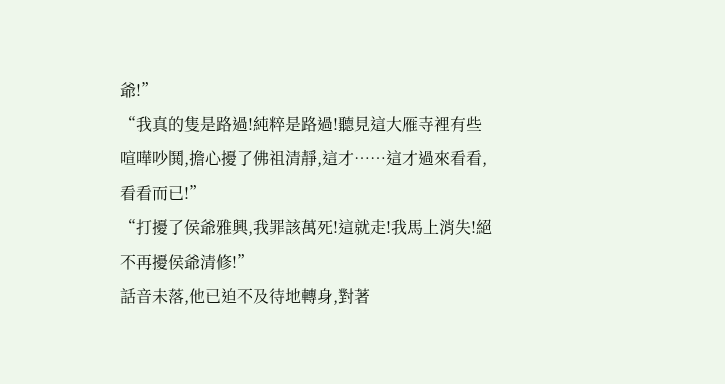爺!”
“我真的隻是路過!純粹是路過!聽見這大雁寺裡有些喧嘩吵鬨,擔心擾了佛祖清靜,這才……這才過來看看,看看而已!”
“打擾了侯爺雅興,我罪該萬死!這就走!我馬上消失!絕不再擾侯爺清修!”
話音未落,他已迫不及待地轉身,對著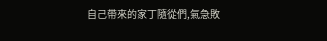自己帶來的家丁隨從們,氣急敗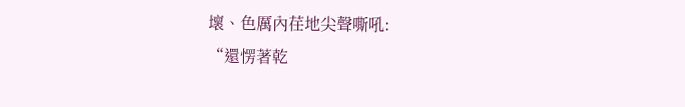壞、色厲內荏地尖聲嘶吼:
“還愣著乾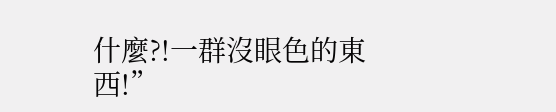什麼?!一群沒眼色的東西!”